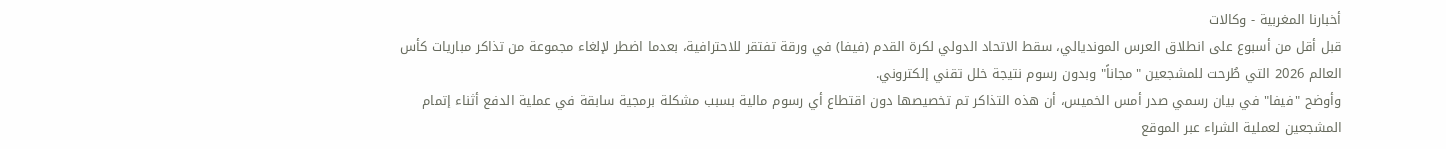أخبارنا المغربية - وكالات
قبل أقل من أسبوع على انطلاق العرس المونديالي، سقط الاتحاد الدولي لكرة القدم (فيفا) في ورقة تفتقر للاحترافية، بعدما اضطر لإلغاء مجموعة من تذاكر مباريات كأس العالم 2026 التي طُرحت للمشجعين "مجاناً" وبدون رسوم نتيجة خلل تقني إلكتروني.
وأوضح "فيفا" في بيان رسمي صدر أمس الخميس، أن هذه التذاكر تم تخصيصها دون اقتطاع أي رسوم مالية بسبب مشكلة برمجية سابقة في عملية الدفع أثناء إتمام المشجعين لعملية الشراء عبر الموقع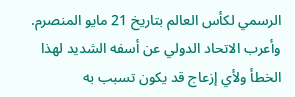الرسمي لكأس العالم بتاريخ 21 مايو المنصرم. وأعرب الاتحاد الدولي عن أسفه الشديد لهذا الخطأ ولأي إزعاج قد يكون تسبب به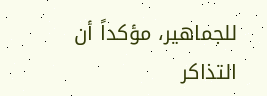للجماهير، مؤكداً أن التذاكر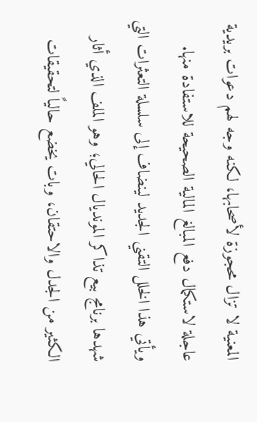المعنية لا تزال محجوزة لأصحابها، لكنه وجه لهم دعوات بريدية عاجلة لاستكمال دفع المبالغ المالية الصحيحة للاستفادة منها.
ويأتي هذا الخلل التقني الجديد لينضاف إلى سلسلة التعثرات التي شهدها برنامج بيع تذاكر المونديال الحالي؛ وهو الملف الذي أثار الكثير من الجدل والاحتقان، وبات يخضع حالياً لتحقيقات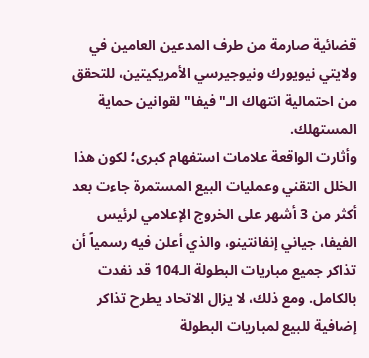قضائية صارمة من طرف المدعين العامين في ولايتي نيويورك ونيوجيرسي الأمريكيتين، للتحقق من احتمالية انتهاك الـ"فيفا" لقوانين حماية المستهلك.
وأثارت الواقعة علامات استفهام كبرى؛ لكون هذا الخلل التقني وعمليات البيع المستمرة جاءت بعد أكثر من 3 أشهر على الخروج الإعلامي لرئيس الفيفا، جياني إنفانتينو، والذي أعلن فيه رسمياً أن تذاكر جميع مباريات البطولة الـ104 قد نفدت بالكامل. ومع ذلك، لا يزال الاتحاد يطرح تذاكر إضافية للبيع لمباريات البطولة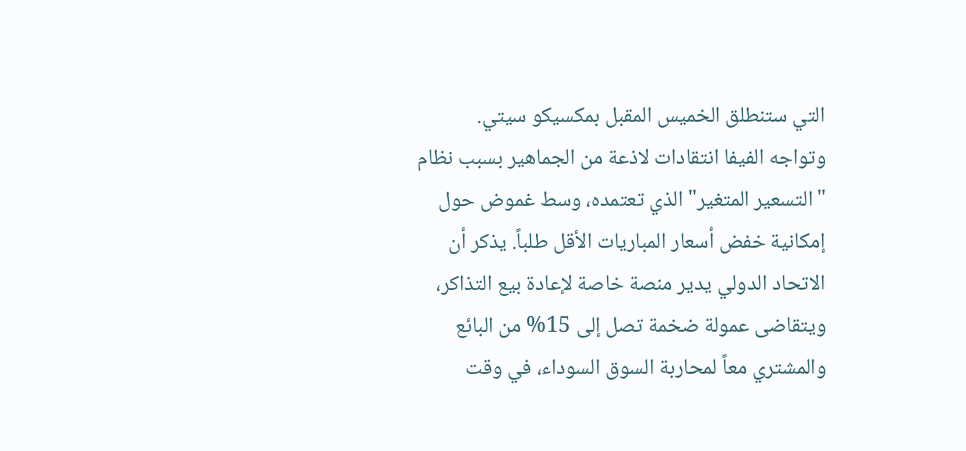التي ستنطلق الخميس المقبل بمكسيكو سيتي.
وتواجه الفيفا انتقادات لاذعة من الجماهير بسبب نظام "التسعير المتغير" الذي تعتمده، وسط غموض حول إمكانية خفض أسعار المباريات الأقل طلباً. يذكر أن الاتحاد الدولي يدير منصة خاصة لإعادة بيع التذاكر، ويتقاضى عمولة ضخمة تصل إلى 15% من البائع والمشتري معاً لمحاربة السوق السوداء، في وقت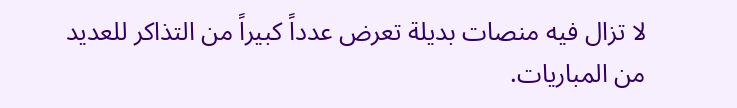لا تزال فيه منصات بديلة تعرض عدداً كبيراً من التذاكر للعديد من المباريات.